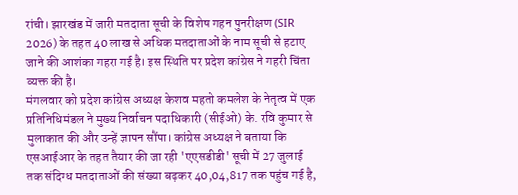रांची। झारखंड में जारी मतदाता सूची के विशेष गहन पुनरीक्षण (SIR 2026) के तहत 40 लाख से अधिक मतदाताओं के नाम सूची से हटाए जाने की आशंका गहरा गई है। इस स्थिति पर प्रदेश कांग्रेस ने गहरी चिंता व्यक्त की है।
मंगलवार को प्रदेश कांग्रेस अध्यक्ष केशव महतो कमलेश के नेतृत्व में एक प्रतिनिधिमंडल ने मुख्य निर्वाचन पदाधिकारी (सीईओ) के. रवि कुमार से मुलाकात की और उन्हें ज्ञापन सौंपा। कांग्रेस अध्यक्ष ने बताया कि एसआईआर के तहत तैयार की जा रही 'एएसडीडी' सूची में 27 जुलाई तक संदिग्ध मतदाताओं की संख्या बढ़कर 40,04,817 तक पहुंच गई है,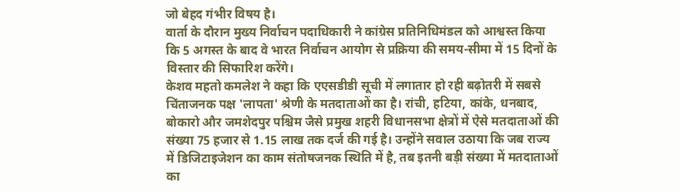जो बेहद गंभीर विषय है।
वार्ता के दौरान मुख्य निर्वाचन पदाधिकारी ने कांग्रेस प्रतिनिधिमंडल को आश्वस्त किया कि 5 अगस्त के बाद वे भारत निर्वाचन आयोग से प्रक्रिया की समय-सीमा में 15 दिनों के विस्तार की सिफारिश करेंगे।
केशव महतो कमलेश ने कहा कि एएसडीडी सूची में लगातार हो रही बढ़ोतरी में सबसे चिंताजनक पक्ष 'लापता' श्रेणी के मतदाताओं का है। रांची, हटिया, कांके, धनबाद, बोकारो और जमशेदपुर पश्चिम जैसे प्रमुख शहरी विधानसभा क्षेत्रों में ऐसे मतदाताओं की संख्या 75 हजार से 1.15 लाख तक दर्ज की गई है। उन्होंने सवाल उठाया कि जब राज्य में डिजिटाइजेशन का काम संतोषजनक स्थिति में है, तब इतनी बड़ी संख्या में मतदाताओं का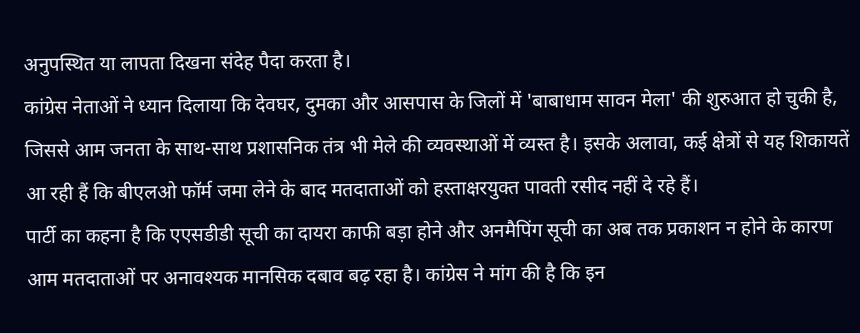अनुपस्थित या लापता दिखना संदेह पैदा करता है।
कांग्रेस नेताओं ने ध्यान दिलाया कि देवघर, दुमका और आसपास के जिलों में 'बाबाधाम सावन मेला' की शुरुआत हो चुकी है, जिससे आम जनता के साथ-साथ प्रशासनिक तंत्र भी मेले की व्यवस्थाओं में व्यस्त है। इसके अलावा, कई क्षेत्रों से यह शिकायतें आ रही हैं कि बीएलओ फॉर्म जमा लेने के बाद मतदाताओं को हस्ताक्षरयुक्त पावती रसीद नहीं दे रहे हैं।
पार्टी का कहना है कि एएसडीडी सूची का दायरा काफी बड़ा होने और अनमैपिंग सूची का अब तक प्रकाशन न होने के कारण आम मतदाताओं पर अनावश्यक मानसिक दबाव बढ़ रहा है। कांग्रेस ने मांग की है कि इन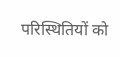परिस्थितियों को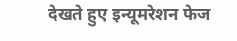देखते हुए इन्यूमरेशन फेज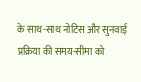के साथ-साथ नोटिस और सुनवाई प्रक्रिया की समय-सीमा को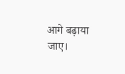आगे बढ़ाया जाए।